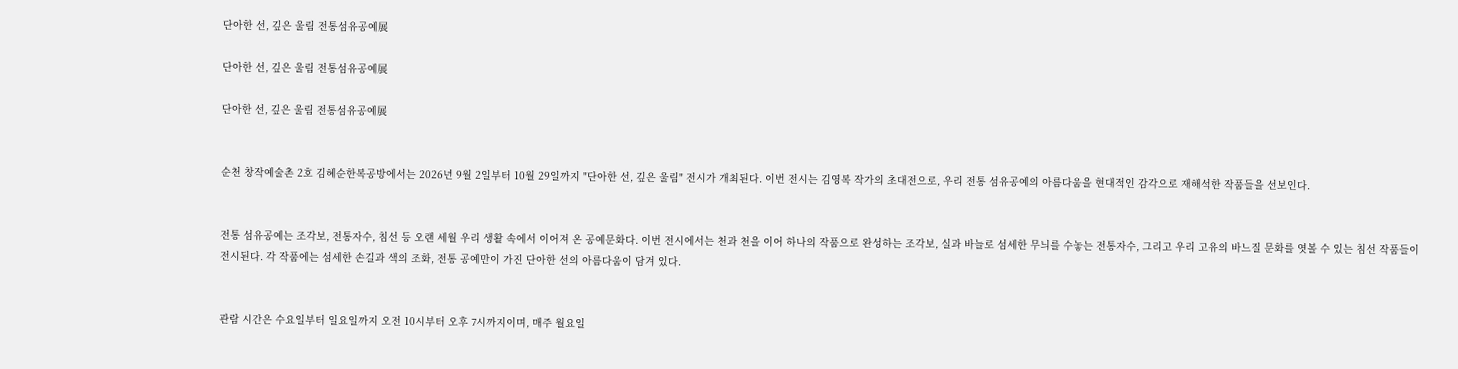단아한 선, 깊은 울림 전통섬유공예展

단아한 선, 깊은 울림 전통섬유공예展

단아한 선, 깊은 울림 전통섬유공예展


순천 창작예술촌 2호 김혜순한복공방에서는 2026년 9월 2일부터 10월 29일까지 "단아한 선, 깊은 울림" 전시가 개최된다. 이번 전시는 김영복 작가의 초대전으로, 우리 전통 섬유공예의 아름다움을 현대적인 감각으로 재해석한 작품들을 선보인다.


전통 섬유공예는 조각보, 전통자수, 침선 등 오랜 세월 우리 생활 속에서 이어져 온 공예문화다. 이번 전시에서는 천과 천을 이어 하나의 작품으로 완성하는 조각보, 실과 바늘로 섬세한 무늬를 수놓는 전통자수, 그리고 우리 고유의 바느질 문화를 엿볼 수 있는 침선 작품들이 전시된다. 각 작품에는 섬세한 손길과 색의 조화, 전통 공예만이 가진 단아한 선의 아름다움이 담겨 있다.


관람 시간은 수요일부터 일요일까지 오전 10시부터 오후 7시까지이며, 매주 월요일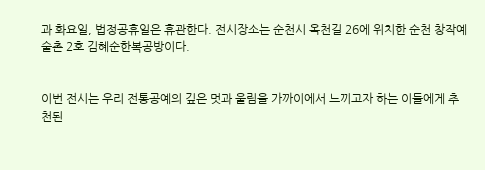과 화요일, 법정공휴일은 휴관한다. 전시장소는 순천시 옥천길 26에 위치한 순천 창작예술촌 2호 김혜순한복공방이다.


이번 전시는 우리 전통공예의 깊은 멋과 울림을 가까이에서 느끼고자 하는 이들에게 추천된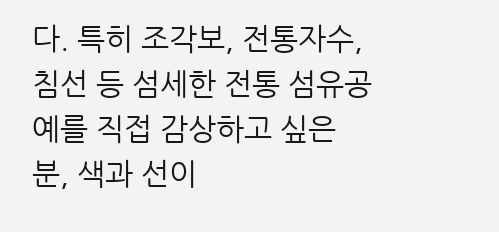다. 특히 조각보, 전통자수, 침선 등 섬세한 전통 섬유공예를 직접 감상하고 싶은 분, 색과 선이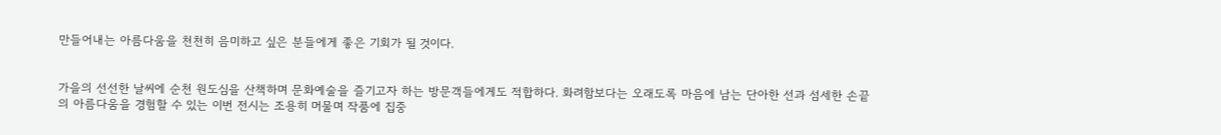만들어내는 아름다움을 천천히 음미하고 싶은 분들에게 좋은 기회가 될 것이다.


가을의 선선한 날씨에 순천 원도심을 산책하며 문화예술을 즐기고자 하는 방문객들에게도 적합하다. 화려함보다는 오래도록 마음에 남는 단아한 선과 섬세한 손끝의 아름다움을 경험할 수 있는 이번 전시는 조용히 머물며 작품에 집중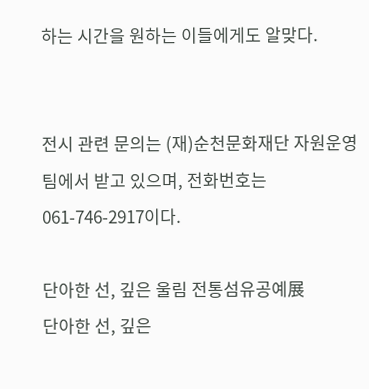하는 시간을 원하는 이들에게도 알맞다.


전시 관련 문의는 (재)순천문화재단 자원운영팀에서 받고 있으며, 전화번호는 061-746-2917이다.

단아한 선, 깊은 울림 전통섬유공예展
단아한 선, 깊은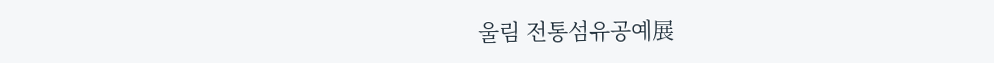울림 전통섬유공예展